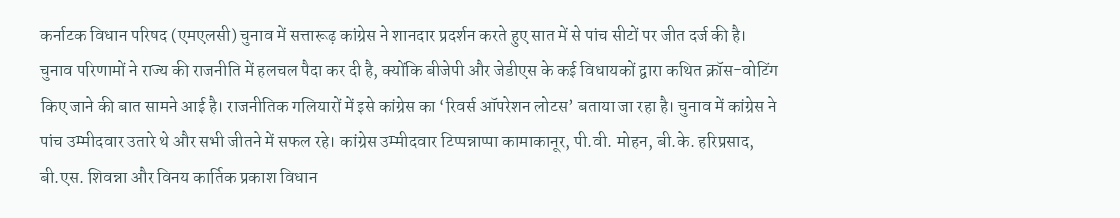कर्नाटक विधान परिषद (एमएलसी) चुनाव में सत्तारूढ़ कांग्रेस ने शानदार प्रदर्शन करते हुए सात में से पांच सीटों पर जीत दर्ज की है। चुनाव परिणामों ने राज्य की राजनीति में हलचल पैदा कर दी है, क्योंकि बीजेपी और जेडीएस के कई विधायकों द्वारा कथित क्रॉस-वोटिंग किए जाने की बात सामने आई है। राजनीतिक गलियारों में इसे कांग्रेस का ‘रिवर्स ऑपरेशन लोटस’ बताया जा रहा है। चुनाव में कांग्रेस ने पांच उम्मीदवार उतारे थे और सभी जीतने में सफल रहे। कांग्रेस उम्मीदवार टिप्पन्नाप्पा कामाकानूर, पी.वी. मोहन, बी.के. हरिप्रसाद, बी.एस. शिवन्ना और विनय कार्तिक प्रकाश विधान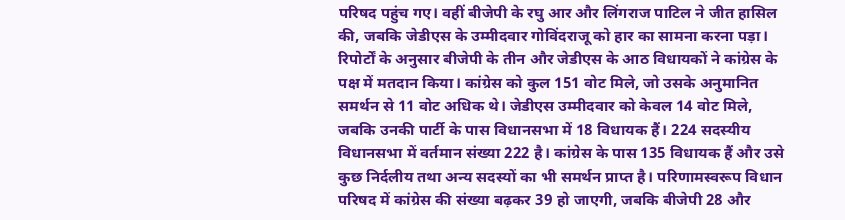परिषद पहुंच गए। वहीं बीजेपी के रघु आर और लिंगराज पाटिल ने जीत हासिल की, जबकि जेडीएस के उम्मीदवार गोविंदराजू को हार का सामना करना पड़ा। रिपोर्टों के अनुसार बीजेपी के तीन और जेडीएस के आठ विधायकों ने कांग्रेस के पक्ष में मतदान किया। कांग्रेस को कुल 151 वोट मिले, जो उसके अनुमानित समर्थन से 11 वोट अधिक थे। जेडीएस उम्मीदवार को केवल 14 वोट मिले, जबकि उनकी पार्टी के पास विधानसभा में 18 विधायक हैं। 224 सदस्यीय विधानसभा में वर्तमान संख्या 222 है। कांग्रेस के पास 135 विधायक हैं और उसे कुछ निर्दलीय तथा अन्य सदस्यों का भी समर्थन प्राप्त है। परिणामस्वरूप विधान परिषद में कांग्रेस की संख्या बढ़कर 39 हो जाएगी, जबकि बीजेपी 28 और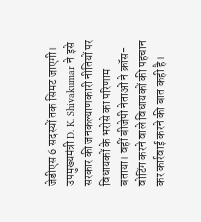जेडीएस 6 सदस्यों तक सिमट जाएगी। उपमुख्यमंत्री D. K. Shivakumar ने इसे सरकार की जनकल्याणकारी नीतियों पर विधायकों के भरोसे का परिणाम बताया। वहीं बीजेपी नेताओं ने क्रॉस-वोटिंग करने वाले विधायकों की पहचान कर कार्रवाई करने की बात कही है।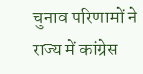चुनाव परिणामों ने राज्य में कांग्रेस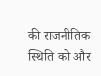की राजनीतिक स्थिति को और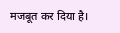मजबूत कर दिया है।